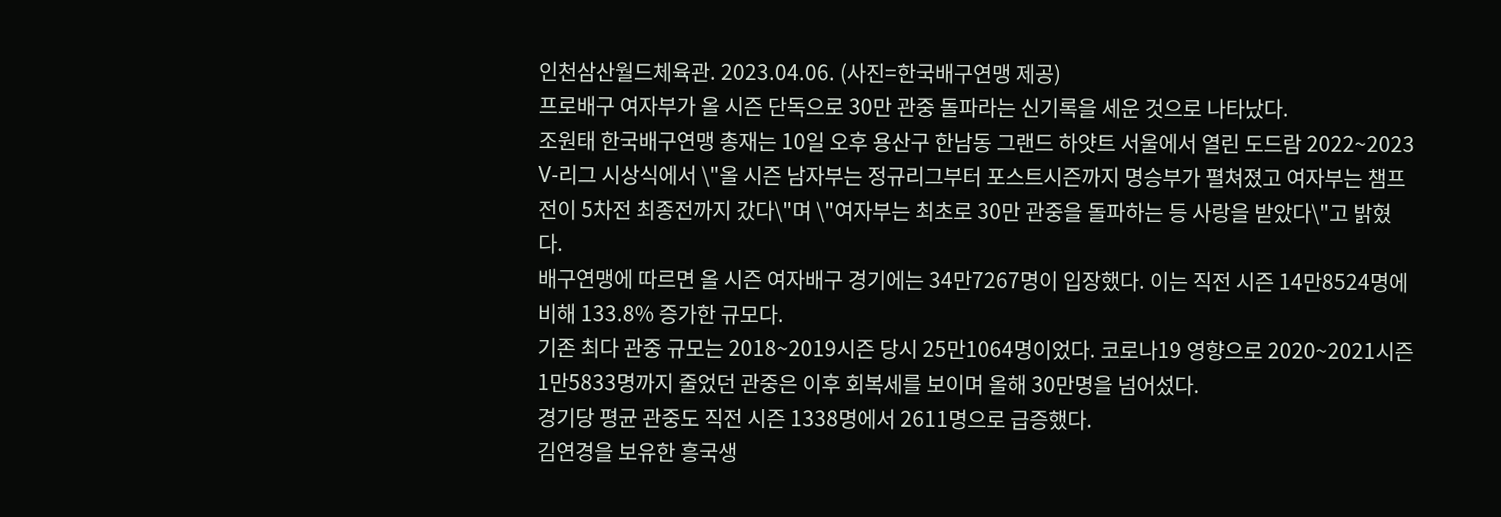인천삼산월드체육관. 2023.04.06. (사진=한국배구연맹 제공)
프로배구 여자부가 올 시즌 단독으로 30만 관중 돌파라는 신기록을 세운 것으로 나타났다.
조원태 한국배구연맹 총재는 10일 오후 용산구 한남동 그랜드 하얏트 서울에서 열린 도드람 2022~2023 V-리그 시상식에서 \"올 시즌 남자부는 정규리그부터 포스트시즌까지 명승부가 펼쳐졌고 여자부는 챔프전이 5차전 최종전까지 갔다\"며 \"여자부는 최초로 30만 관중을 돌파하는 등 사랑을 받았다\"고 밝혔다.
배구연맹에 따르면 올 시즌 여자배구 경기에는 34만7267명이 입장했다. 이는 직전 시즌 14만8524명에 비해 133.8% 증가한 규모다.
기존 최다 관중 규모는 2018~2019시즌 당시 25만1064명이었다. 코로나19 영향으로 2020~2021시즌 1만5833명까지 줄었던 관중은 이후 회복세를 보이며 올해 30만명을 넘어섰다.
경기당 평균 관중도 직전 시즌 1338명에서 2611명으로 급증했다.
김연경을 보유한 흥국생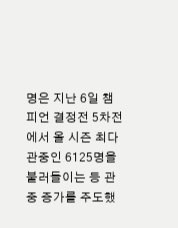명은 지난 6일 챔피언 결정전 5차전에서 올 시즌 최다 관중인 6125명을 불러들이는 등 관중 증가를 주도했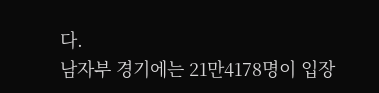다.
남자부 경기에는 21만4178명이 입장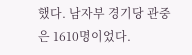했다. 남자부 경기당 관중은 1610명이었다.